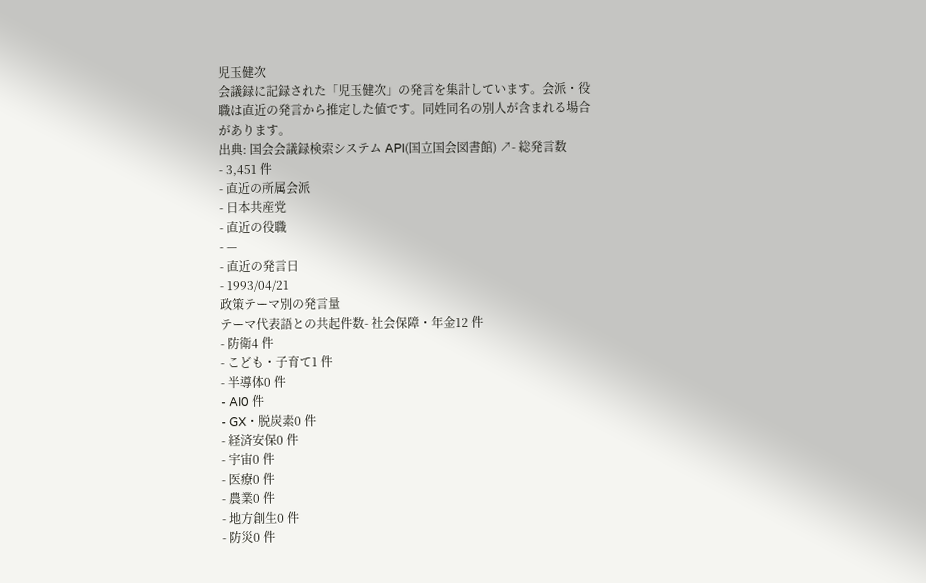児玉健次
会議録に記録された「児玉健次」の発言を集計しています。会派・役職は直近の発言から推定した値です。同姓同名の別人が含まれる場合があります。
出典: 国会会議録検索システム API(国立国会図書館) ↗- 総発言数
- 3,451 件
- 直近の所属会派
- 日本共産党
- 直近の役職
- —
- 直近の発言日
- 1993/04/21
政策テーマ別の発言量
テーマ代表語との共起件数- 社会保障・年金12 件
- 防衛4 件
- こども・子育て1 件
- 半導体0 件
- AI0 件
- GX・脱炭素0 件
- 経済安保0 件
- 宇宙0 件
- 医療0 件
- 農業0 件
- 地方創生0 件
- 防災0 件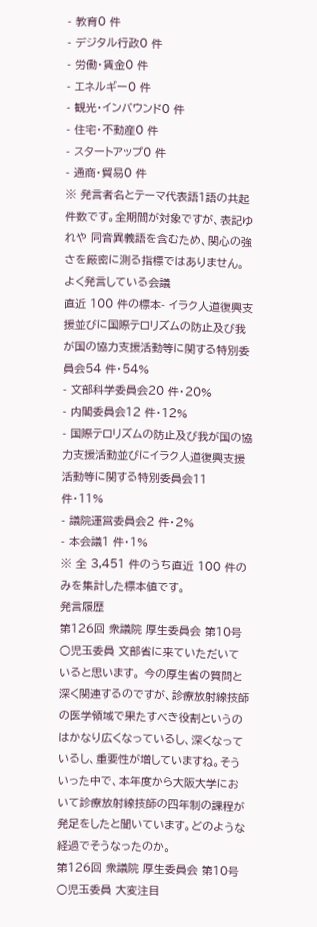- 教育0 件
- デジタル行政0 件
- 労働・賃金0 件
- エネルギー0 件
- 観光・インバウンド0 件
- 住宅・不動産0 件
- スタートアップ0 件
- 通商・貿易0 件
※ 発言者名とテーマ代表語1語の共起件数です。全期間が対象ですが、表記ゆれや 同音異義語を含むため、関心の強さを厳密に測る指標ではありません。
よく発言している会議
直近 100 件の標本- イラク人道復興支援並びに国際テロリズムの防止及び我が国の協力支援活動等に関する特別委員会54 件・54%
- 文部科学委員会20 件・20%
- 内閣委員会12 件・12%
- 国際テロリズムの防止及び我が国の協力支援活動並びにイラク人道復興支援活動等に関する特別委員会11 件・11%
- 議院運営委員会2 件・2%
- 本会議1 件・1%
※ 全 3,451 件のうち直近 100 件のみを集計した標本値です。
発言履歴
第126回 衆議院 厚生委員会 第10号
○児玉委員 文部省に来ていただいていると思います。 今の厚生省の質問と深く関連するのですが、診療放射線技師の医学領域で果たすべき役割というのはかなり広くなっているし、深くなっているし、重要性が増していますね。そういった中で、本年度から大阪大学において診療放射線技師の四年制の課程が発足をしたと聞いています。どのような経過でそうなったのか。
第126回 衆議院 厚生委員会 第10号
○児玉委員 大変注目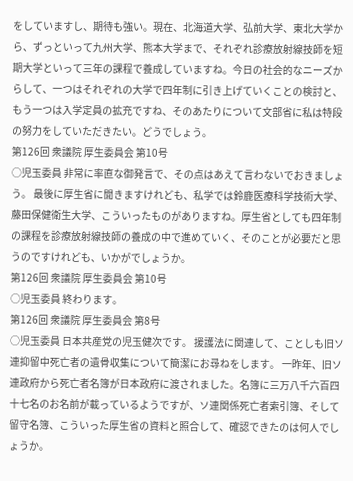をしていますし、期待も強い。現在、北海道大学、弘前大学、東北大学から、ずっといって九州大学、熊本大学まで、それぞれ診療放射線技師を短期大学といって三年の課程で養成していますね。今日の社会的なニーズからして、一つはそれぞれの大学で四年制に引き上げていくことの検討と、もう一つは入学定員の拡充ですね、そのあたりについて文部省に私は特段の努力をしていただきたい。どうでしょう。
第126回 衆議院 厚生委員会 第10号
○児玉委員 非常に率直な御発言で、その点はあえて言わないでおきましょう。 最後に厚生省に聞きますけれども、私学では鈴鹿医療科学技術大学、藤田保健衛生大学、こういったものがありますね。厚生省としても四年制の課程を診療放射線技師の養成の中で進めていく、そのことが必要だと思うのですけれども、いかがでしょうか。
第126回 衆議院 厚生委員会 第10号
○児玉委員 終わります。
第126回 衆議院 厚生委員会 第8号
○児玉委員 日本共産党の児玉健次です。 援護法に関連して、ことしも旧ソ連抑留中死亡者の遺骨収集について簡潔にお尋ねをします。 一昨年、旧ソ連政府から死亡者名簿が日本政府に渡されました。名簿に三万八千六百四十七名のお名前が載っているようですが、ソ連関係死亡者索引簿、そして留守名簿、こういった厚生省の資料と照合して、確認できたのは何人でしょうか。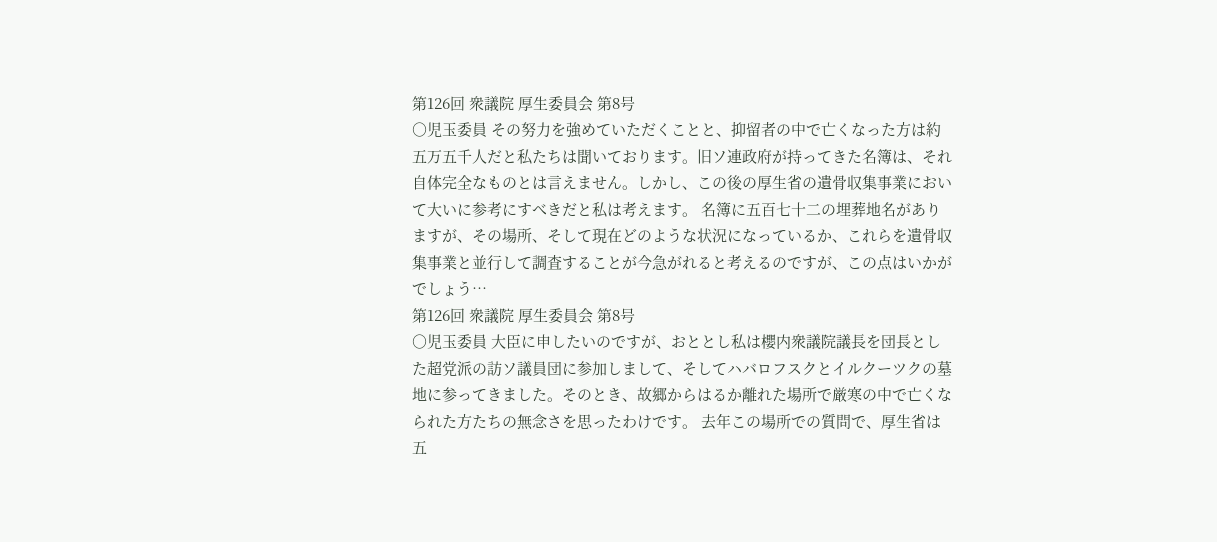第126回 衆議院 厚生委員会 第8号
○児玉委員 その努力を強めていただくことと、抑留者の中で亡くなった方は約五万五千人だと私たちは聞いております。旧ソ連政府が持ってきた名簿は、それ自体完全なものとは言えません。しかし、この後の厚生省の遺骨収集事業において大いに参考にすべきだと私は考えます。 名簿に五百七十二の埋葬地名がありますが、その場所、そして現在どのような状況になっているか、これらを遺骨収集事業と並行して調査することが今急がれると考えるのですが、この点はいかがでしょう…
第126回 衆議院 厚生委員会 第8号
○児玉委員 大臣に申したいのですが、おととし私は櫻内衆議院議長を団長とした超党派の訪ソ議員団に参加しまして、そしてハバロフスクとイルクーツクの墓地に参ってきました。そのとき、故郷からはるか離れた場所で厳寒の中で亡くなられた方たちの無念さを思ったわけです。 去年この場所での質問で、厚生省は五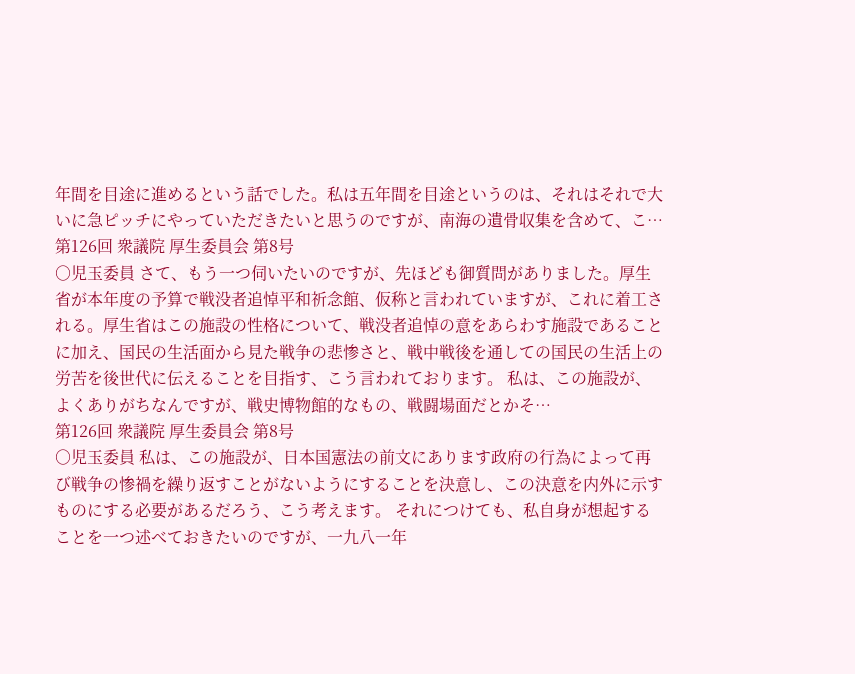年間を目途に進めるという話でした。私は五年間を目途というのは、それはそれで大いに急ピッチにやっていただきたいと思うのですが、南海の遺骨収集を含めて、こ…
第126回 衆議院 厚生委員会 第8号
○児玉委員 さて、もう一つ伺いたいのですが、先ほども御質問がありました。厚生省が本年度の予算で戦没者追悼平和祈念館、仮称と言われていますが、これに着工される。厚生省はこの施設の性格について、戦没者追悼の意をあらわす施設であることに加え、国民の生活面から見た戦争の悲惨さと、戦中戦後を通しての国民の生活上の労苦を後世代に伝えることを目指す、こう言われております。 私は、この施設が、よくありがちなんですが、戦史博物館的なもの、戦闘場面だとかそ…
第126回 衆議院 厚生委員会 第8号
○児玉委員 私は、この施設が、日本国憲法の前文にあります政府の行為によって再び戦争の惨禍を繰り返すことがないようにすることを決意し、この決意を内外に示すものにする必要があるだろう、こう考えます。 それにつけても、私自身が想起することを一つ述べておきたいのですが、一九八一年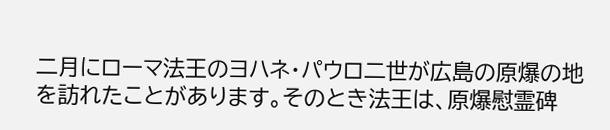二月にローマ法王のヨハネ・パウロ二世が広島の原爆の地を訪れたことがあります。そのとき法王は、原爆慰霊碑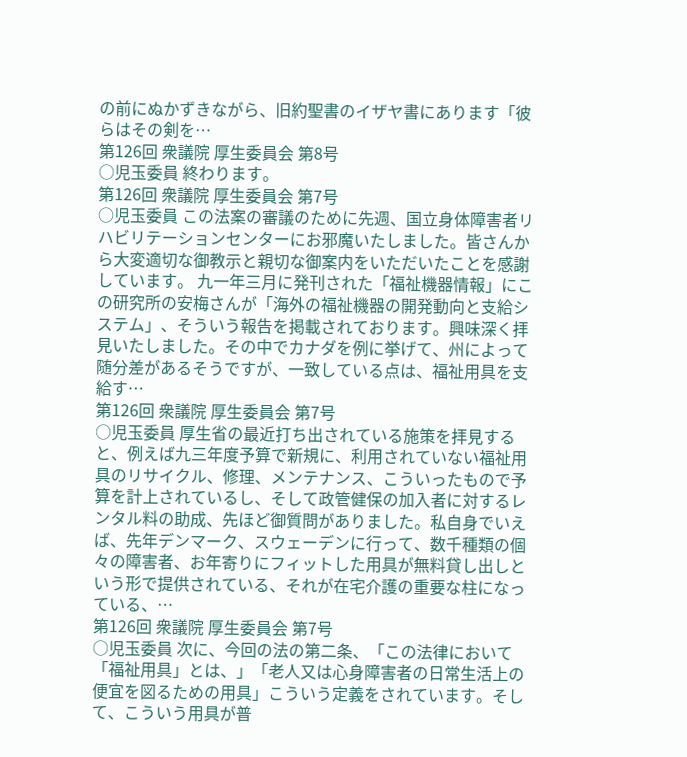の前にぬかずきながら、旧約聖書のイザヤ書にあります「彼らはその剣を…
第126回 衆議院 厚生委員会 第8号
○児玉委員 終わります。
第126回 衆議院 厚生委員会 第7号
○児玉委員 この法案の審議のために先週、国立身体障害者リハビリテーションセンターにお邪魔いたしました。皆さんから大変適切な御教示と親切な御案内をいただいたことを感謝しています。 九一年三月に発刊された「福祉機器情報」にこの研究所の安梅さんが「海外の福祉機器の開発動向と支給システム」、そういう報告を掲載されております。興味深く拝見いたしました。その中でカナダを例に挙げて、州によって随分差があるそうですが、一致している点は、福祉用具を支給す…
第126回 衆議院 厚生委員会 第7号
○児玉委員 厚生省の最近打ち出されている施策を拝見すると、例えば九三年度予算で新規に、利用されていない福祉用具のリサイクル、修理、メンテナンス、こういったもので予算を計上されているし、そして政管健保の加入者に対するレンタル料の助成、先ほど御質問がありました。私自身でいえば、先年デンマーク、スウェーデンに行って、数千種類の個々の障害者、お年寄りにフィットした用具が無料貸し出しという形で提供されている、それが在宅介護の重要な柱になっている、…
第126回 衆議院 厚生委員会 第7号
○児玉委員 次に、今回の法の第二条、「この法律において「福祉用具」とは、」「老人又は心身障害者の日常生活上の便宜を図るための用具」こういう定義をされています。そして、こういう用具が普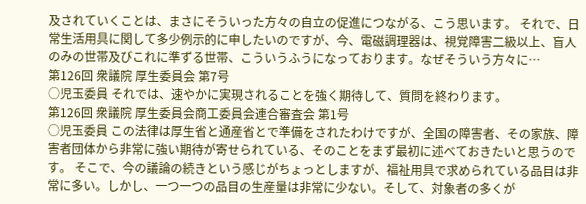及されていくことは、まさにそういった方々の自立の促進につながる、こう思います。 それで、日常生活用具に関して多少例示的に申したいのですが、今、電磁調理器は、視覚障害二級以上、盲人のみの世帯及びこれに準ずる世帯、こういうふうになっております。なぜそういう方々に…
第126回 衆議院 厚生委員会 第7号
○児玉委員 それでは、速やかに実現されることを強く期待して、質問を終わります。
第126回 衆議院 厚生委員会商工委員会連合審査会 第1号
○児玉委員 この法律は厚生省と通産省とで準備をされたわけですが、全国の障害者、その家族、障害者団体から非常に強い期待が寄せられている、そのことをまず最初に述べておきたいと思うのです。 そこで、今の議論の続きという感じがちょっとしますが、福祉用具で求められている品目は非常に多い。しかし、一つ一つの品目の生産量は非常に少ない。そして、対象者の多くが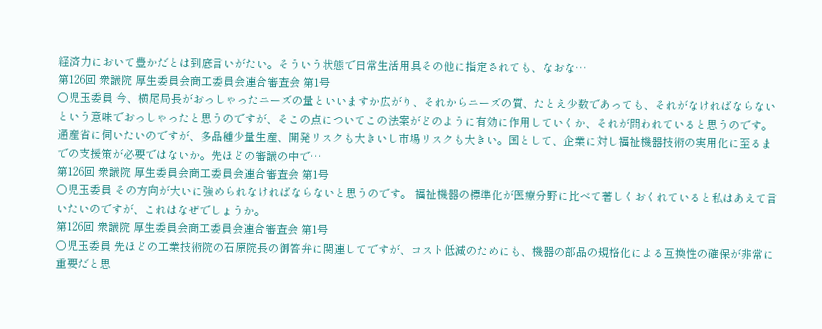経済力において豊かだとは到底言いがたい。そういう状態で日常生活用具その他に指定されても、なおな…
第126回 衆議院 厚生委員会商工委員会連合審査会 第1号
○児玉委員 今、横尾局長がおっしゃったニーズの量といいますか広がり、それからニーズの質、たとえ少数であっても、それがなければならないという意味でおっしゃったと思うのですが、そこの点についてこの法案がどのように有効に作用していくか、それが問われていると思うのです。 通産省に伺いたいのですが、多品種少量生産、開発リスクも大きいし市場リスクも大きい。国として、企業に対し福祉機器技術の実用化に至るまでの支援策が必要ではないか。先ほどの審議の中で…
第126回 衆議院 厚生委員会商工委員会連合審査会 第1号
○児玉委員 その方向が大いに強められなければならないと思うのです。 福祉機器の標準化が医療分野に比べて著しくおくれていると私はあえて言いたいのですが、これはなぜでしょうか。
第126回 衆議院 厚生委員会商工委員会連合審査会 第1号
○児玉委員 先ほどの工業技術院の石原院長の御答弁に関連してですが、コスト低減のためにも、機器の部品の規格化による互換性の確保が非常に重要だと思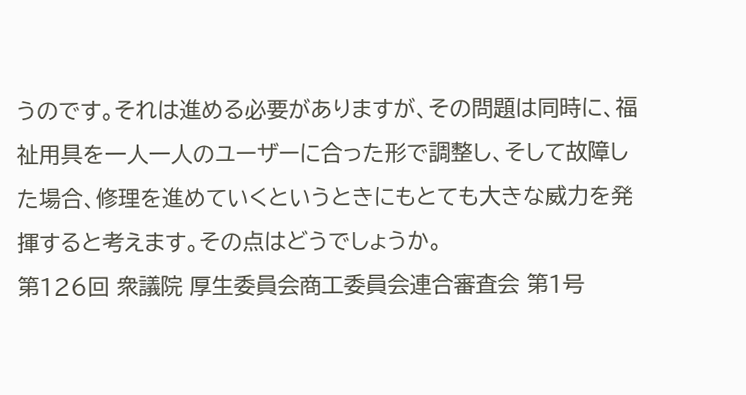うのです。それは進める必要がありますが、その問題は同時に、福祉用具を一人一人のユーザーに合った形で調整し、そして故障した場合、修理を進めていくというときにもとても大きな威力を発揮すると考えます。その点はどうでしょうか。
第126回 衆議院 厚生委員会商工委員会連合審査会 第1号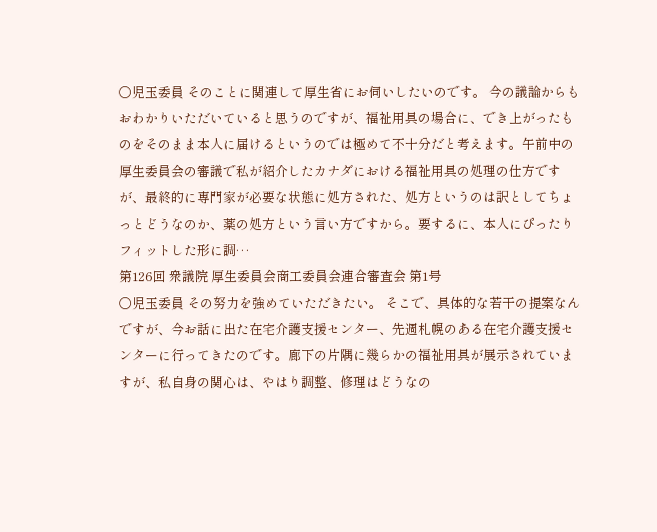○児玉委員 そのことに関連して厚生省にお伺いしたいのです。 今の議論からもおわかりいただいていると思うのですが、福祉用具の場合に、でき上がったものをそのまま本人に届けるというのでは極めて不十分だと考えます。午前中の厚生委員会の審議で私が紹介したカナダにおける福祉用具の処理の仕方ですが、最終的に専門家が必要な状態に処方された、処方というのは訳としてちょっとどうなのか、薬の処方という言い方ですから。要するに、本人にぴったりフィットした形に調…
第126回 衆議院 厚生委員会商工委員会連合審査会 第1号
○児玉委員 その努力を強めていただきたい。 そこで、具体的な若干の提案なんですが、今お話に出た在宅介護支援センター、先週札幌のある在宅介護支援センターに行ってきたのです。廊下の片隅に幾らかの福祉用具が展示されていますが、私自身の関心は、やはり調整、修理はどうなの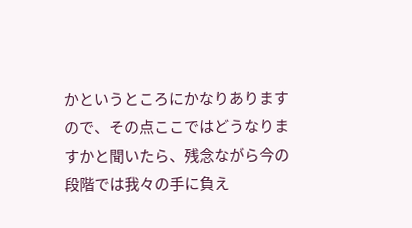かというところにかなりありますので、その点ここではどうなりますかと聞いたら、残念ながら今の段階では我々の手に負え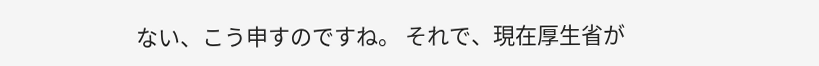ない、こう申すのですね。 それで、現在厚生省が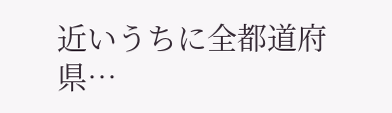近いうちに全都道府県…